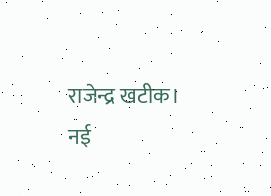राजेन्द्र खटीक। नई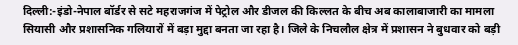दिल्ली:-इंडो-नेपाल बॉर्डर से सटे महराजगंज में पेट्रोल और डीजल की किल्लत के बीच अब कालाबाजारी का मामला सियासी और प्रशासनिक गलियारों में बड़ा मुद्दा बनता जा रहा है। जिले के निचलौल क्षेत्र में प्रशासन ने बुधवार को बड़ी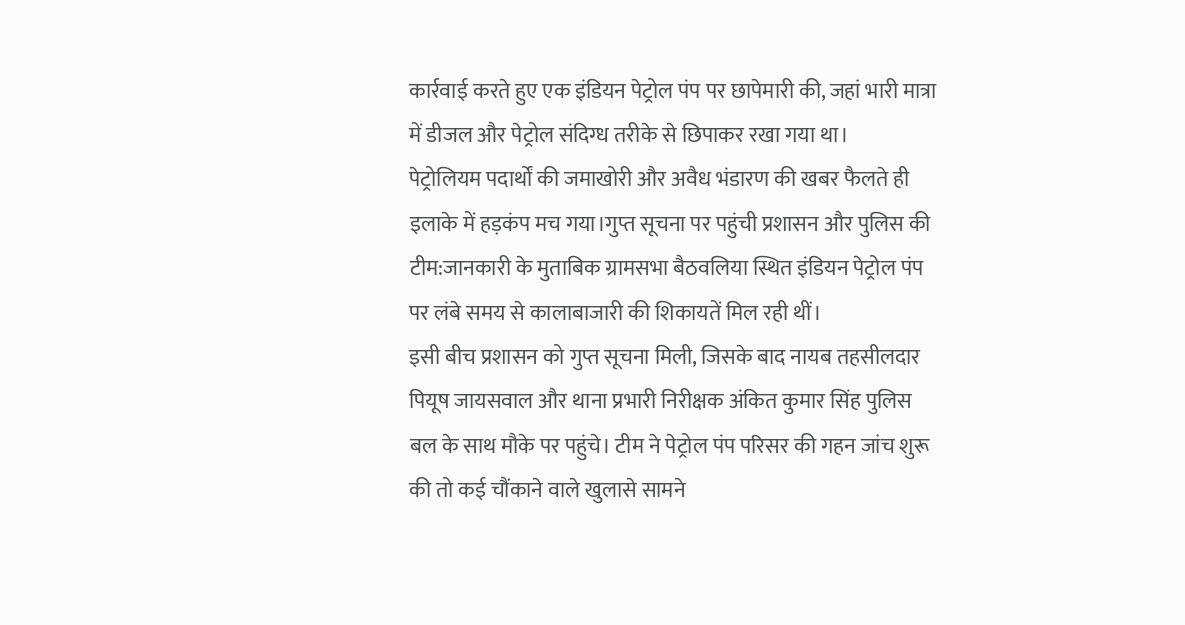कार्रवाई करते हुए एक इंडियन पेट्रोल पंप पर छापेमारी की, जहां भारी मात्रा में डीजल और पेट्रोल संदिग्ध तरीके से छिपाकर रखा गया था।
पेट्रोलियम पदार्थों की जमाखोरी और अवैध भंडारण की खबर फैलते ही इलाके में हड़कंप मच गया।गुप्त सूचना पर पहुंची प्रशासन और पुलिस की टीम:जानकारी के मुताबिक ग्रामसभा बैठवलिया स्थित इंडियन पेट्रोल पंप पर लंबे समय से कालाबाजारी की शिकायतें मिल रही थीं।
इसी बीच प्रशासन को गुप्त सूचना मिली, जिसके बाद नायब तहसीलदार पियूष जायसवाल और थाना प्रभारी निरीक्षक अंकित कुमार सिंह पुलिस बल के साथ मौके पर पहुंचे। टीम ने पेट्रोल पंप परिसर की गहन जांच शुरू की तो कई चौंकाने वाले खुलासे सामने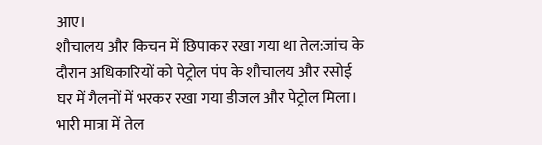आए।
शौचालय और किचन में छिपाकर रखा गया था तेल:जांच के दौरान अधिकारियों को पेट्रोल पंप के शौचालय और रसोई घर में गैलनों में भरकर रखा गया डीजल और पेट्रोल मिला। भारी मात्रा में तेल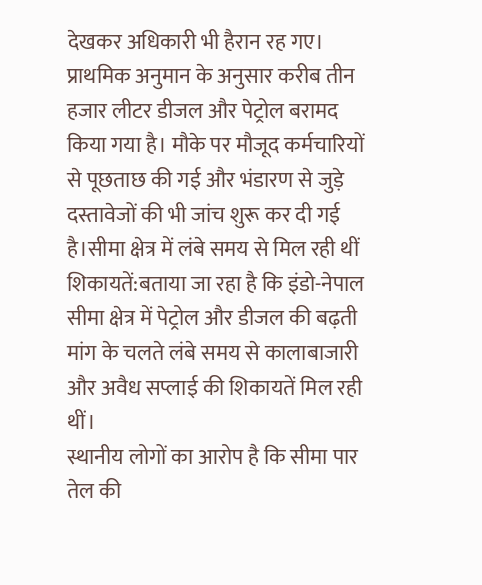देखकर अधिकारी भी हैरान रह गए।
प्राथमिक अनुमान के अनुसार करीब तीन हजार लीटर डीजल और पेट्रोल बरामद किया गया है। मौके पर मौजूद कर्मचारियों से पूछताछ की गई और भंडारण से जुड़े दस्तावेजों की भी जांच शुरू कर दी गई है।सीमा क्षेत्र में लंबे समय से मिल रही थीं शिकायतें:बताया जा रहा है कि इंडो-नेपाल सीमा क्षेत्र में पेट्रोल और डीजल की बढ़ती मांग के चलते लंबे समय से कालाबाजारी और अवैध सप्लाई की शिकायतें मिल रही थीं।
स्थानीय लोगों का आरोप है कि सीमा पार तेल की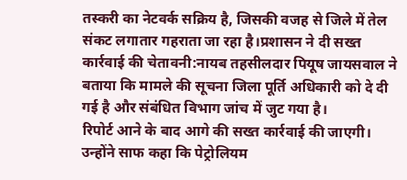तस्करी का नेटवर्क सक्रिय है, जिसकी वजह से जिले में तेल संकट लगातार गहराता जा रहा है।प्रशासन ने दी सख्त कार्रवाई की चेतावनी:नायब तहसीलदार पियूष जायसवाल ने बताया कि मामले की सूचना जिला पूर्ति अधिकारी को दे दी गई है और संबंधित विभाग जांच में जुट गया है।
रिपोर्ट आने के बाद आगे की सख्त कार्रवाई की जाएगी। उन्होंने साफ कहा कि पेट्रोलियम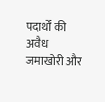पदार्थों की अवैध जमाखोरी और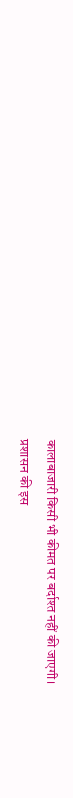कालाबाजारी किसी भी कीमत पर बर्दाश्त नहीं की जाएगी।
प्रशासन की इस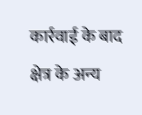कार्रवाई के बाद क्षेत्र के अन्य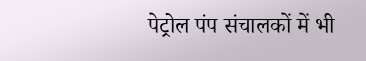पेट्रोल पंप संचालकों में भी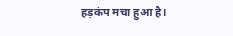हड़कंप मचा हुआ है।